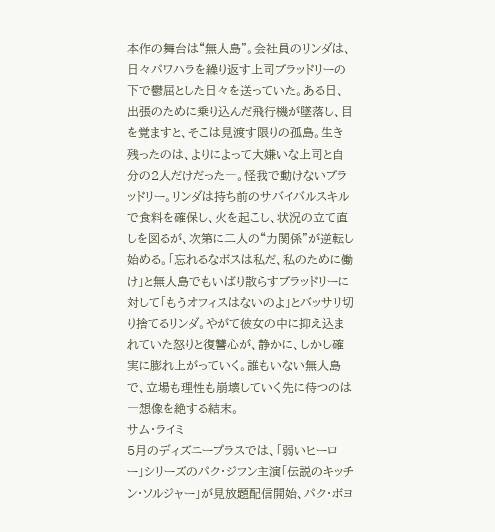本作の舞台は“無人島”。会社員のリンダは、日々パワハラを繰り返す上司ブラッドリーの下で鬱屈とした日々を送っていた。ある日、出張のために乗り込んだ飛行機が墜落し、目を覚ますと、そこは見渡す限りの孤島。生き残ったのは、よりによって大嫌いな上司と自分の2人だけだった―。怪我で動けないブラッドリー。リンダは持ち前のサバイバルスキルで食料を確保し、火を起こし、状況の立て直しを図るが、次第に二人の“力関係”が逆転し始める。「忘れるなボスは私だ、私のために働け」と無人島でもいばり散らすブラッドリーに対して「もうオフィスはないのよ」とバッサリ切り捨てるリンダ。やがて彼女の中に抑え込まれていた怒りと復讐心が、静かに、しかし確実に膨れ上がっていく。誰もいない無人島で、立場も理性も崩壊していく先に待つのは―想像を絶する結末。
サム・ライミ
5月のディズニープラスでは、「弱いヒーロー」シリーズのパク・ジフン主演「伝説のキッチン・ソルジャー」が見放題配信開始、パク・ボヨ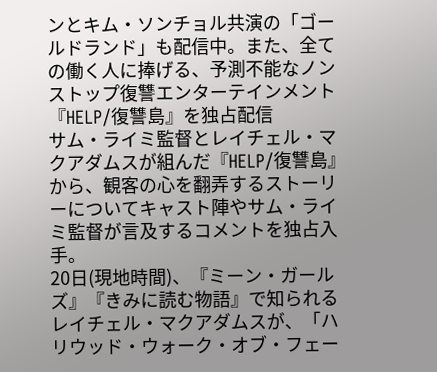ンとキム・ソンチョル共演の「ゴールドランド」も配信中。また、全ての働く人に捧げる、予測不能なノンストップ復讐エンターテインメント『HELP/復讐島』を独占配信
サム・ライミ監督とレイチェル・マクアダムスが組んだ『HELP/復讐島』から、観客の心を翻弄するストーリーについてキャスト陣やサム・ライミ監督が言及するコメントを独占入手。
20日(現地時間)、『ミーン・ガールズ』『きみに読む物語』で知られるレイチェル・マクアダムスが、「ハリウッド・ウォーク・オブ・フェー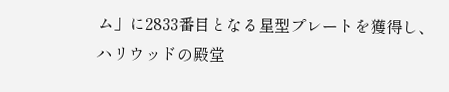ム」に2833番目となる星型プレートを獲得し、ハリウッドの殿堂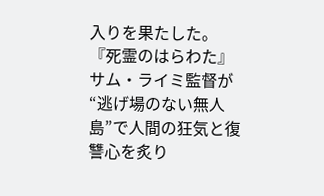入りを果たした。
『死霊のはらわた』サム・ライミ監督が“逃げ場のない無人島”で人間の狂気と復讐心を炙り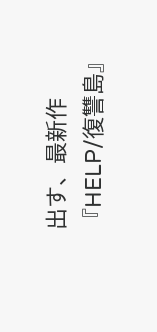出す、最新作『HELP/復讐島』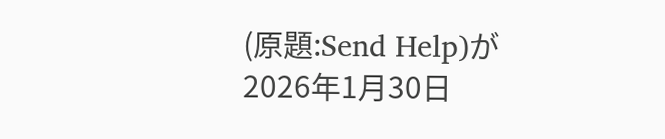(原題:Send Help)が2026年1月30日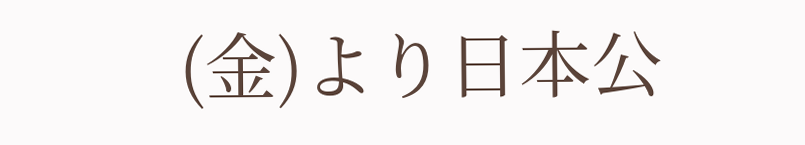(金)より日本公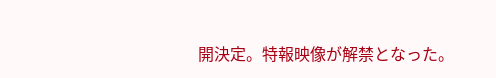開決定。特報映像が解禁となった。